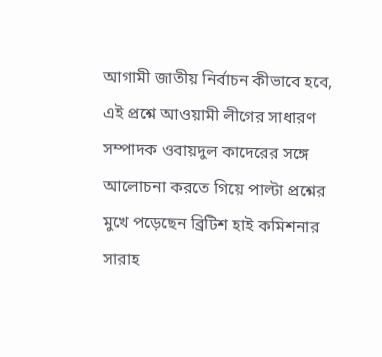আগামী জাতীয় নির্বাচন কীভাবে হবে, এই প্রশ্নে আওয়ামী লীগের সাধারণ সম্পাদক ওবায়দুল কাদেরের সঙ্গে আলোচনা করতে গিয়ে পাল্টা প্রশ্নের মুখে পড়েছেন ব্রিটিশ হাই কমিশনার সারাহ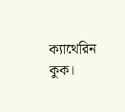ক্যাথেরিন কুক।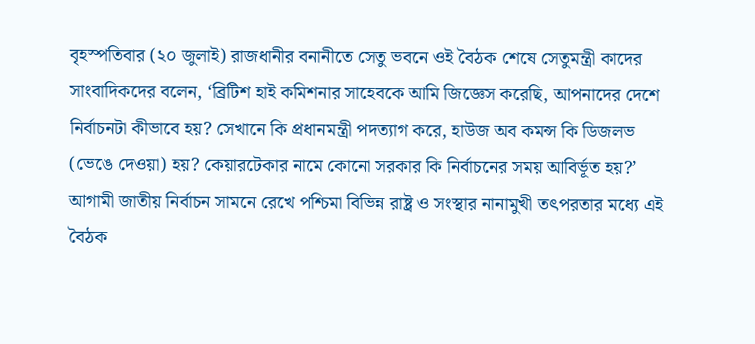বৃহস্পতিবার (২০ জুলাই) রাজধানীর বনানীতে সেতু ভবনে ওই বৈঠক শেষে সেতুমন্ত্রী কাদের সাংবাদিকদের বলেন, ‘ব্রিটিশ হাই কমিশনার সাহেবকে আমি জিজ্ঞেস করেছি, আপনাদের দেশে নির্বাচনটা কীভাবে হয়? সেখানে কি প্রধানমন্ত্রী পদত্যাগ করে, হাউজ অব কমন্স কি ডিজলভ (ভেঙে দেওয়া) হয়? কেয়ারটেকার নামে কোনো সরকার কি নির্বাচনের সময় আবির্ভূত হয়?’
আগামী জাতীয় নির্বাচন সামনে রেখে পশ্চিমা বিভিন্ন রাষ্ট্র ও সংস্থার নানামুখী তৎপরতার মধ্যে এই বৈঠক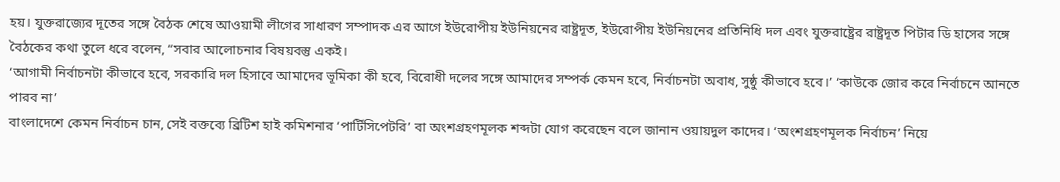হয়। যুক্তরাজ্যের দূতের সঙ্গে বৈঠক শেষে আওয়ামী লীগের সাধারণ সম্পাদক এর আগে ইউরোপীয় ইউনিয়নের রাষ্ট্রদূত, ইউরোপীয় ইউনিয়নের প্রতিনিধি দল এবং যুক্তরাষ্ট্রের রাষ্ট্রদূত পিটার ডি হাসের সঙ্গে বৈঠকের কথা তুলে ধরে বলেন, “সবার আলোচনার বিষয়বস্তু একই।
‘আগামী নির্বাচনটা কীভাবে হবে, সরকারি দল হিসাবে আমাদের ভূমিকা কী হবে, বিরোধী দলের সঙ্গে আমাদের সম্পর্ক কেমন হবে, নির্বাচনটা অবাধ, সুষ্ঠু কীভাবে হবে।’ ‘কাউকে জোর করে নির্বাচনে আনতে পারব না’
বাংলাদেশে কেমন নির্বাচন চান, সেই বক্তব্যে ব্রিটিশ হাই কমিশনার ‘পার্টিসিপেটরি’ বা অংশগ্রহণমূলক শব্দটা যোগ করেছেন বলে জানান ওয়ায়দুল কাদের। ‘অংশগ্রহণমূলক নির্বাচন’ নিয়ে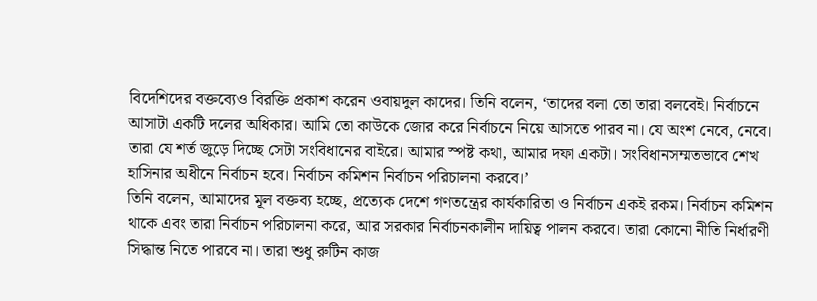বিদেশিদের বক্তব্যেও বিরক্তি প্রকাশ করেন ওবায়দুল কাদের। তিনি বলেন, ‘তাদের বলা তো তারা বলবেই। নির্বাচনে আসাটা একটি দলের অধিকার। আমি তো কাউকে জোর করে নির্বাচনে নিয়ে আসতে পারব না। যে অংশ নেবে, নেবে। তারা যে শর্ত জুড়ে দিচ্ছে সেটা সংবিধানের বাইরে। আমার স্পষ্ট কথা, আমার দফা একটা। সংবিধানসম্মতভাবে শেখ হাসিনার অধীনে নির্বাচন হবে। নির্বাচন কমিশন নির্বাচন পরিচালনা করবে।’
তিনি বলেন, আমাদের মূল বক্তব্য হচ্ছে, প্রত্যেক দেশে গণতন্ত্রের কার্যকারিতা ও নির্বাচন একই রকম। নির্বাচন কমিশন থাকে এবং তারা নির্বাচন পরিচালনা করে, আর সরকার নির্বাচনকালীন দায়িত্ব পালন করবে। তারা কোনো নীতি নির্ধারণী সিদ্ধান্ত নিতে পারবে না। তারা শুধু রুটিন কাজ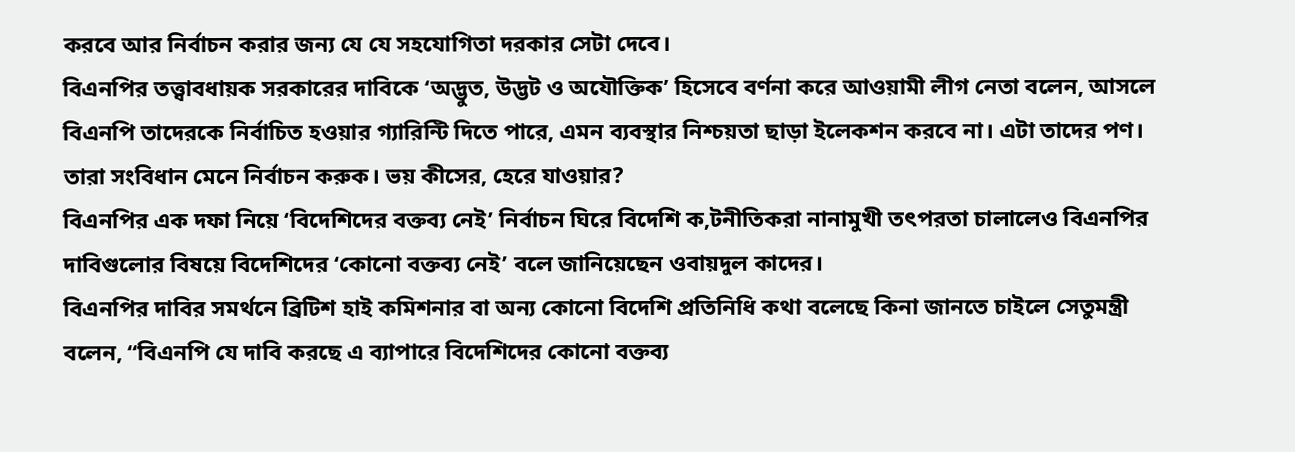করবে আর নির্বাচন করার জন্য যে যে সহযোগিতা দরকার সেটা দেবে।
বিএনপির তত্ত্বাবধায়ক সরকারের দাবিকে ‘অদ্ভুত, উদ্ভট ও অযৌক্তিক’ হিসেবে বর্ণনা করে আওয়ামী লীগ নেতা বলেন, আসলে বিএনপি তাদেরকে নির্বাচিত হওয়ার গ্যারিন্টি দিতে পারে, এমন ব্যবস্থার নিশ্চয়তা ছাড়া ইলেকশন করবে না। এটা তাদের পণ। তারা সংবিধান মেনে নির্বাচন করুক। ভয় কীসের, হেরে যাওয়ার?
বিএনপির এক দফা নিয়ে ‘বিদেশিদের বক্তব্য নেই’ নির্বাচন ঘিরে বিদেশি ক‚টনীতিকরা নানামুখী তৎপরতা চালালেও বিএনপির দাবিগুলোর বিষয়ে বিদেশিদের ‘কোনো বক্তব্য নেই’ বলে জানিয়েছেন ওবায়দুল কাদের।
বিএনপির দাবির সমর্থনে ব্রিটিশ হাই কমিশনার বা অন্য কোনো বিদেশি প্রতিনিধি কথা বলেছে কিনা জানতে চাইলে সেতুমন্ত্রী বলেন, “বিএনপি যে দাবি করছে এ ব্যাপারে বিদেশিদের কোনো বক্তব্য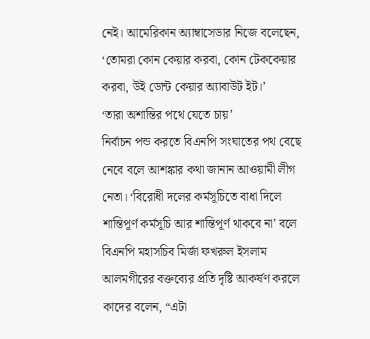নেই। আমেরিকান অ্যাম্বাসেডার নিজে বলেছেন, ‘তোমরা কোন কেয়ার করবা, কোন টেককেয়ার করবা, উই ডোন্ট কেয়ার অ্যাবাউট ইট।’
‘তারা অশান্তির পথে যেতে চায়’
নির্বাচন পন্ড করতে বিএনপি সংঘাতের পথ বেছে নেবে বলে আশঙ্কার কথা জানান আওয়ামী লীগ নেতা। ‘বিরোধী দলের কর্মসূচিতে বাধা দিলে শান্তিপূর্ণ কর্মসূচি আর শান্তিপূর্ণ থাকবে না’ বলে বিএনপি মহাসচিব মির্জা ফখরুল ইসলাম আলমগীরের বক্তব্যের প্রতি দৃষ্টি আকর্ষণ করলে কাদের বলেন, “এটা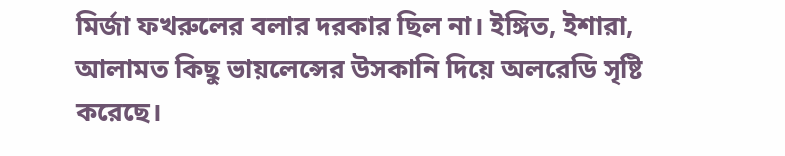মির্জা ফখরুলের বলার দরকার ছিল না। ইঙ্গিত, ইশারা, আলামত কিছু ভায়লেন্সের উসকানি দিয়ে অলরেডি সৃষ্টি করেছে।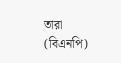তারা (বিএনপি)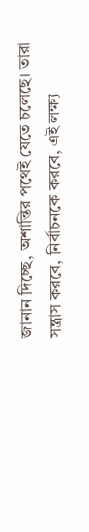জানান দিচ্ছে, অশান্তির পথেই যেতে চলেছে। তারা সন্ত্রাস করবে, নির্বাচনকে করবে, এই লক্ষ্য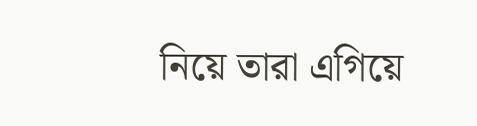নিয়ে তারা এগিয়ে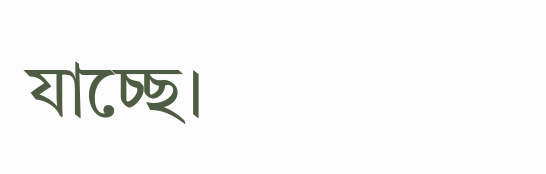যাচ্ছে।